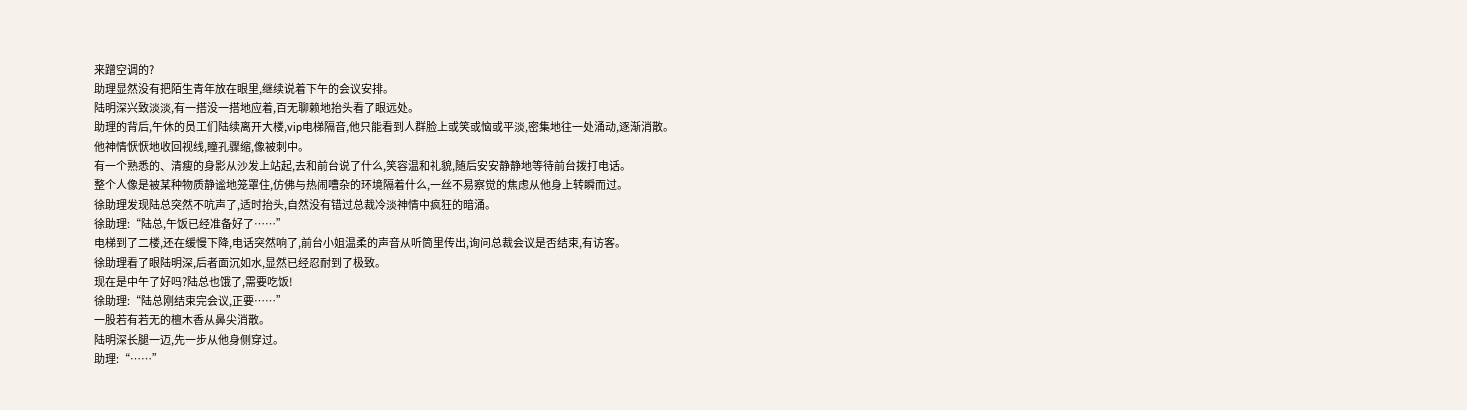来蹭空调的?
助理显然没有把陌生青年放在眼里,继续说着下午的会议安排。
陆明深兴致淡淡,有一搭没一搭地应着,百无聊赖地抬头看了眼远处。
助理的背后,午休的员工们陆续离开大楼,vip电梯隔音,他只能看到人群脸上或笑或恼或平淡,密集地往一处涌动,逐渐消散。
他神情恹恹地收回视线,瞳孔骤缩,像被刺中。
有一个熟悉的、清瘦的身影从沙发上站起,去和前台说了什么,笑容温和礼貌,随后安安静静地等待前台拨打电话。
整个人像是被某种物质静谧地笼罩住,仿佛与热闹嘈杂的环境隔着什么,一丝不易察觉的焦虑从他身上转瞬而过。
徐助理发现陆总突然不吭声了,适时抬头,自然没有错过总裁冷淡神情中疯狂的暗涌。
徐助理:“陆总,午饭已经准备好了……”
电梯到了二楼,还在缓慢下降,电话突然响了,前台小姐温柔的声音从听筒里传出,询问总裁会议是否结束,有访客。
徐助理看了眼陆明深,后者面沉如水,显然已经忍耐到了极致。
现在是中午了好吗?陆总也饿了,需要吃饭!
徐助理:“陆总刚结束完会议,正要……”
一股若有若无的檀木香从鼻尖消散。
陆明深长腿一迈,先一步从他身侧穿过。
助理:“……”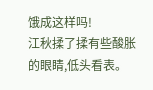饿成这样吗!
江秋揉了揉有些酸胀的眼睛,低头看表。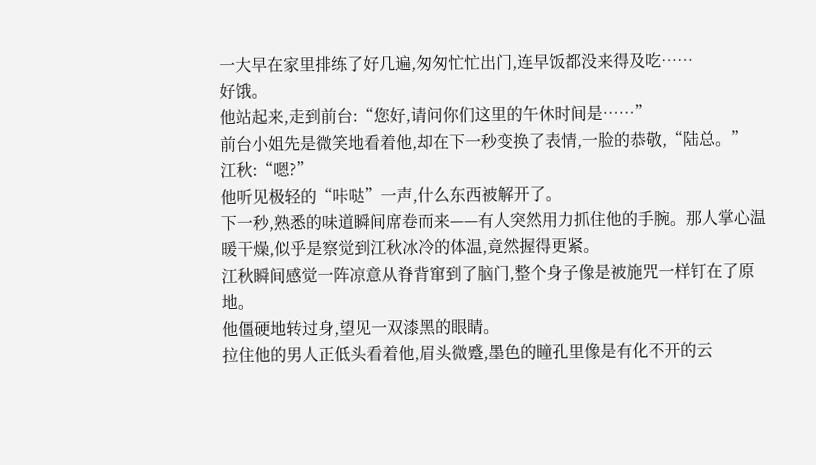一大早在家里排练了好几遍,匆匆忙忙出门,连早饭都没来得及吃……
好饿。
他站起来,走到前台:“您好,请问你们这里的午休时间是……”
前台小姐先是微笑地看着他,却在下一秒变换了表情,一脸的恭敬,“陆总。”
江秋:“嗯?”
他听见极轻的“咔哒”一声,什么东西被解开了。
下一秒,熟悉的味道瞬间席卷而来——有人突然用力抓住他的手腕。那人掌心温暖干燥,似乎是察觉到江秋冰冷的体温,竟然握得更紧。
江秋瞬间感觉一阵凉意从脊背窜到了脑门,整个身子像是被施咒一样钉在了原地。
他僵硬地转过身,望见一双漆黑的眼睛。
拉住他的男人正低头看着他,眉头微蹙,墨色的瞳孔里像是有化不开的云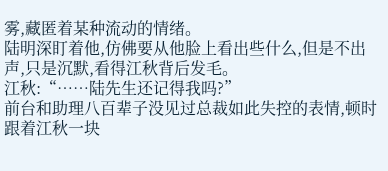雾,藏匿着某种流动的情绪。
陆明深盯着他,仿佛要从他脸上看出些什么,但是不出声,只是沉默,看得江秋背后发毛。
江秋:“……陆先生还记得我吗?”
前台和助理八百辈子没见过总裁如此失控的表情,顿时跟着江秋一块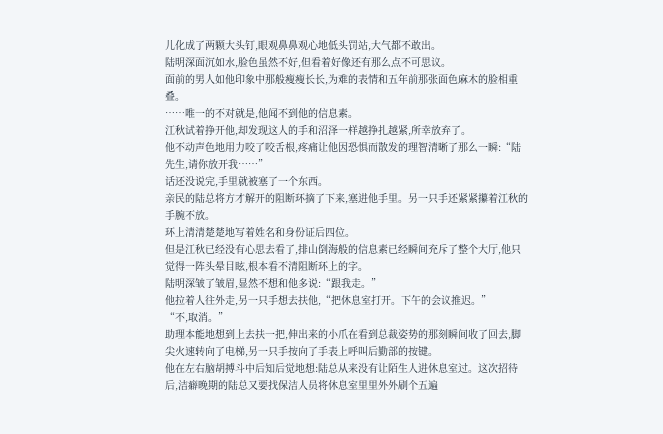儿化成了两颗大头钉,眼观鼻鼻观心地低头罚站,大气都不敢出。
陆明深面沉如水,脸色虽然不好,但看着好像还有那么点不可思议。
面前的男人如他印象中那般瘦瘦长长,为难的表情和五年前那张面色麻木的脸相重叠。
……唯一的不对就是,他闻不到他的信息素。
江秋试着挣开他,却发现这人的手和沼泽一样越挣扎越紧,所幸放弃了。
他不动声色地用力咬了咬舌根,疼痛让他因恐惧而散发的理智清晰了那么一瞬:“陆先生,请你放开我……”
话还没说完,手里就被塞了一个东西。
亲民的陆总将方才解开的阻断环摘了下来,塞进他手里。另一只手还紧紧攥着江秋的手腕不放。
环上清清楚楚地写着姓名和身份证后四位。
但是江秋已经没有心思去看了,排山倒海般的信息素已经瞬间充斥了整个大厅,他只觉得一阵头晕目眩,根本看不清阻断环上的字。
陆明深皱了皱眉,显然不想和他多说:“跟我走。”
他拉着人往外走,另一只手想去扶他,“把休息室打开。下午的会议推迟。”
“不,取消。”
助理本能地想到上去扶一把,伸出来的小爪在看到总裁姿势的那刻瞬间收了回去,脚尖火速转向了电梯,另一只手按向了手表上呼叫后勤部的按键。
他在左右脑胡搏斗中后知后觉地想:陆总从来没有让陌生人进休息室过。这次招待后,洁癖晚期的陆总又要找保洁人员将休息室里里外外刷个五遍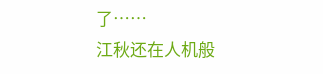了……
江秋还在人机般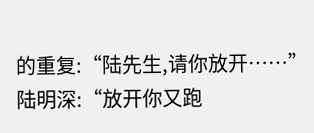的重复:“陆先生,请你放开……”
陆明深:“放开你又跑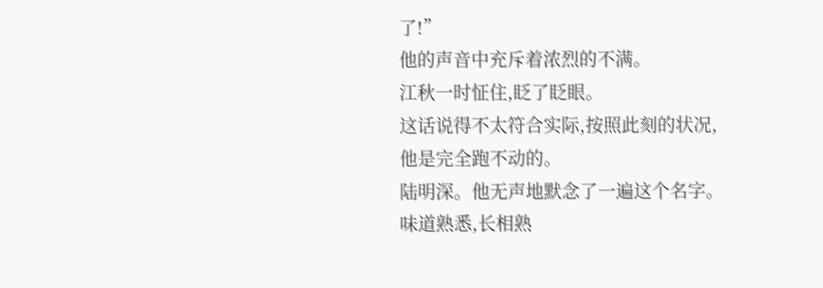了!”
他的声音中充斥着浓烈的不满。
江秋一时怔住,眨了眨眼。
这话说得不太符合实际,按照此刻的状况,他是完全跑不动的。
陆明深。他无声地默念了一遍这个名字。
味道熟悉,长相熟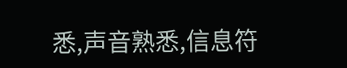悉,声音熟悉,信息符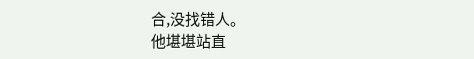合,没找错人。
他堪堪站直